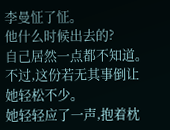李曼怔了怔。
他什么时候出去的?
自己居然一点都不知道。
不过,这份若无其事倒让她轻松不少。
她轻轻应了一声,抱着枕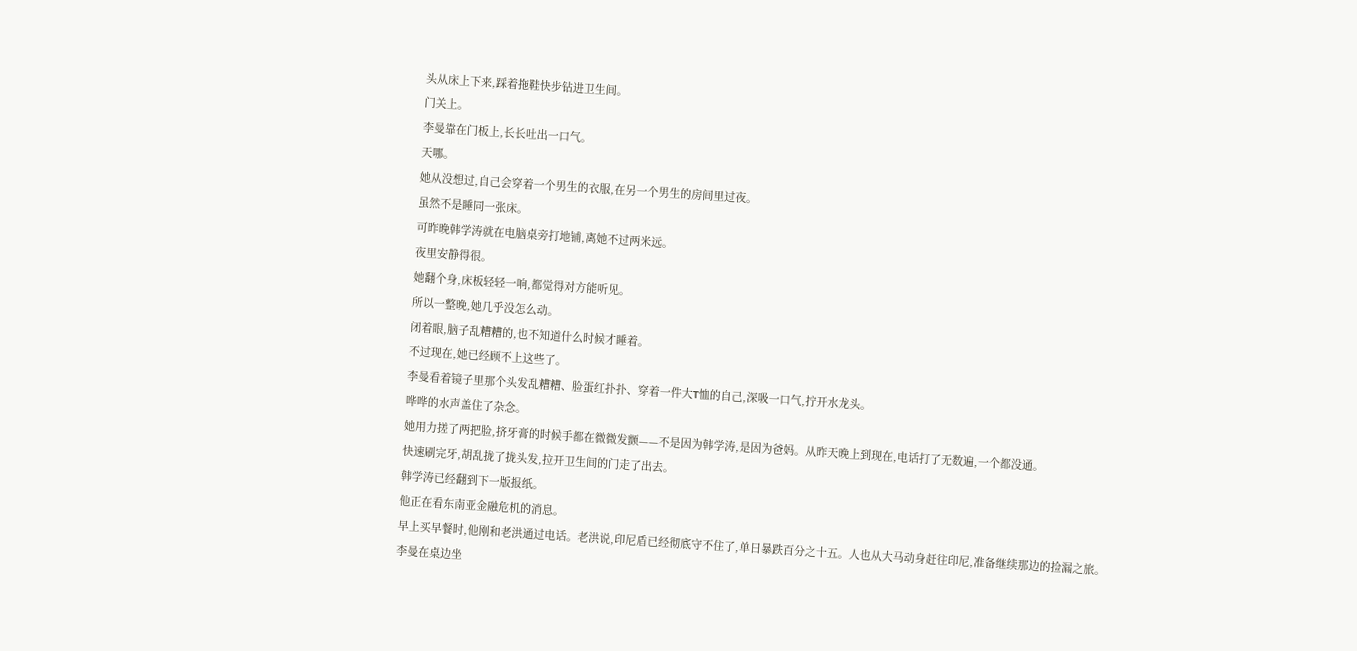头从床上下来,踩着拖鞋快步钻进卫生间。
门关上。
李曼靠在门板上,长长吐出一口气。
天哪。
她从没想过,自己会穿着一个男生的衣服,在另一个男生的房间里过夜。
虽然不是睡同一张床。
可昨晚韩学涛就在电脑桌旁打地铺,离她不过两米远。
夜里安静得很。
她翻个身,床板轻轻一响,都觉得对方能听见。
所以一整晚,她几乎没怎么动。
闭着眼,脑子乱糟糟的,也不知道什么时候才睡着。
不过现在,她已经顾不上这些了。
李曼看着镜子里那个头发乱糟糟、脸蛋红扑扑、穿着一件大T恤的自己,深吸一口气,拧开水龙头。
哗哗的水声盖住了杂念。
她用力搓了两把脸,挤牙膏的时候手都在微微发颤——不是因为韩学涛,是因为爸妈。从昨天晚上到现在,电话打了无数遍,一个都没通。
快速刷完牙,胡乱拢了拢头发,拉开卫生间的门走了出去。
韩学涛已经翻到下一版报纸。
他正在看东南亚金融危机的消息。
早上买早餐时,他刚和老洪通过电话。老洪说,印尼盾已经彻底守不住了,单日暴跌百分之十五。人也从大马动身赶往印尼,准备继续那边的捡漏之旅。
李曼在桌边坐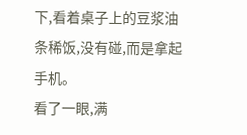下,看着桌子上的豆浆油条稀饭,没有碰,而是拿起手机。
看了一眼,满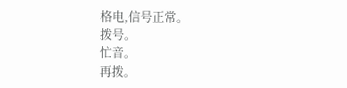格电,信号正常。
拨号。
忙音。
再拨。